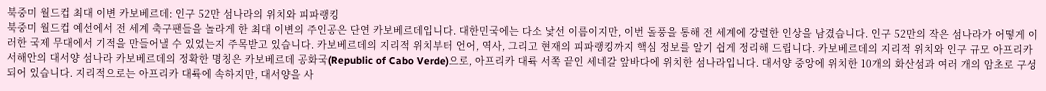북중미 월드컵 최대 이변 카보베르데: 인구 52만 섬나라의 위치와 피파랭킹
북중미 월드컵 예선에서 전 세계 축구팬들을 놀라게 한 최대 이변의 주인공은 단연 카보베르데입니다. 대한민국에는 다소 낯선 이름이지만, 이번 돌풍을 통해 전 세계에 강렬한 인상을 남겼습니다. 인구 52만의 작은 섬나라가 어떻게 이러한 국제 무대에서 기적을 만들어낼 수 있었는지 주목받고 있습니다. 카보베르데의 지리적 위치부터 언어, 역사, 그리고 현재의 피파랭킹까지 핵심 정보를 알기 쉽게 정리해 드립니다. 카보베르데의 지리적 위치와 인구 규모 아프리카 서해안의 대서양 섬나라 카보베르데의 정확한 명칭은 카보베르데 공화국(Republic of Cabo Verde)으로, 아프리카 대륙 서쪽 끝인 세네갈 앞바다에 위치한 섬나라입니다. 대서양 중앙에 위치한 10개의 화산섬과 여러 개의 암초로 구성되어 있습니다. 지리적으로는 아프리카 대륙에 속하지만, 대서양을 사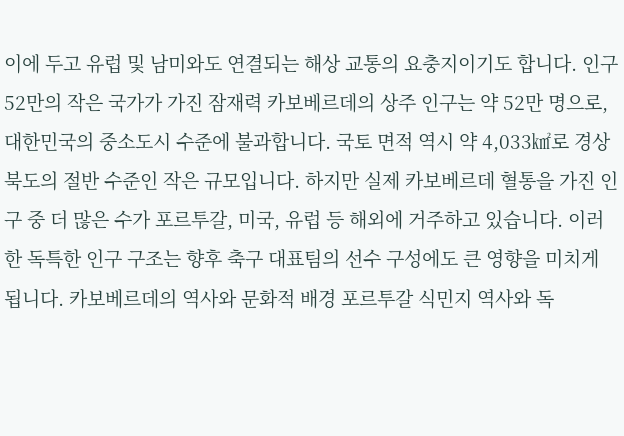이에 두고 유럽 및 남미와도 연결되는 해상 교통의 요충지이기도 합니다. 인구 52만의 작은 국가가 가진 잠재력 카보베르데의 상주 인구는 약 52만 명으로, 대한민국의 중소도시 수준에 불과합니다. 국토 면적 역시 약 4,033㎢로 경상북도의 절반 수준인 작은 규모입니다. 하지만 실제 카보베르데 혈통을 가진 인구 중 더 많은 수가 포르투갈, 미국, 유럽 등 해외에 거주하고 있습니다. 이러한 독특한 인구 구조는 향후 축구 대표팀의 선수 구성에도 큰 영향을 미치게 됩니다. 카보베르데의 역사와 문화적 배경 포르투갈 식민지 역사와 독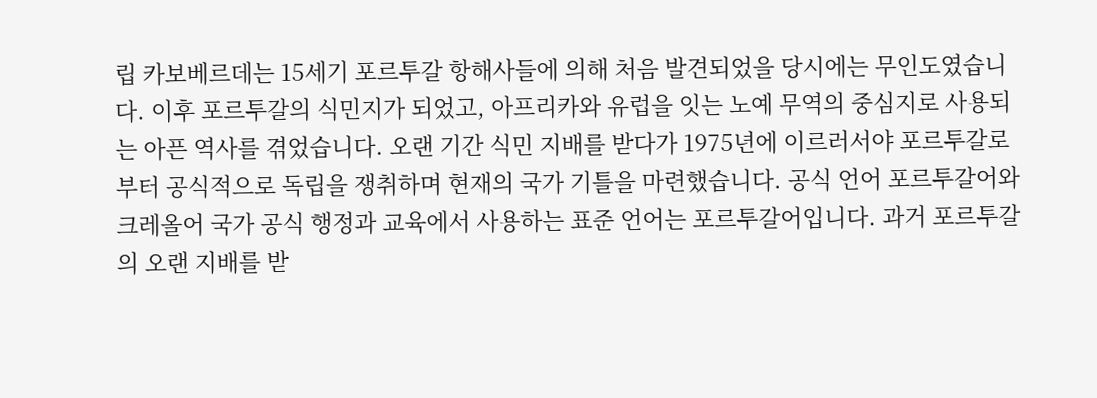립 카보베르데는 15세기 포르투갈 항해사들에 의해 처음 발견되었을 당시에는 무인도였습니다. 이후 포르투갈의 식민지가 되었고, 아프리카와 유럽을 잇는 노예 무역의 중심지로 사용되는 아픈 역사를 겪었습니다. 오랜 기간 식민 지배를 받다가 1975년에 이르러서야 포르투갈로부터 공식적으로 독립을 쟁취하며 현재의 국가 기틀을 마련했습니다. 공식 언어 포르투갈어와 크레올어 국가 공식 행정과 교육에서 사용하는 표준 언어는 포르투갈어입니다. 과거 포르투갈의 오랜 지배를 받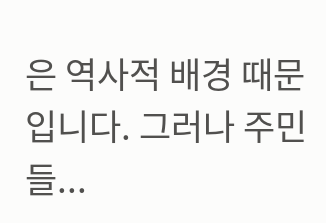은 역사적 배경 때문입니다. 그러나 주민들...